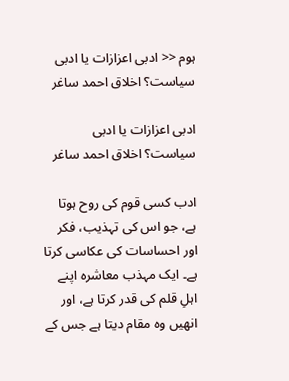ہوم << ادبی اعزازات یا ادبی سیاست؟ اخلاق احمد ساغر

ادبی اعزازات یا ادبی سیاست؟ اخلاق احمد ساغر

ادب کسی قوم کی روح ہوتا ہے، جو اس کی تہذیب، فکر اور احساسات کی عکاسی کرتا ہے۔ ایک مہذب معاشرہ اپنے اہلِ قلم کی قدر کرتا ہے، اور انھیں وہ مقام دیتا ہے جس کے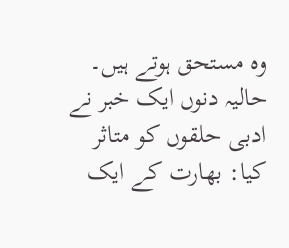وہ مستحق ہوتے ہیں۔ حالیہ دنوں ایک خبر نے ادبی حلقوں کو متاثر کیا: بھارت کے ایک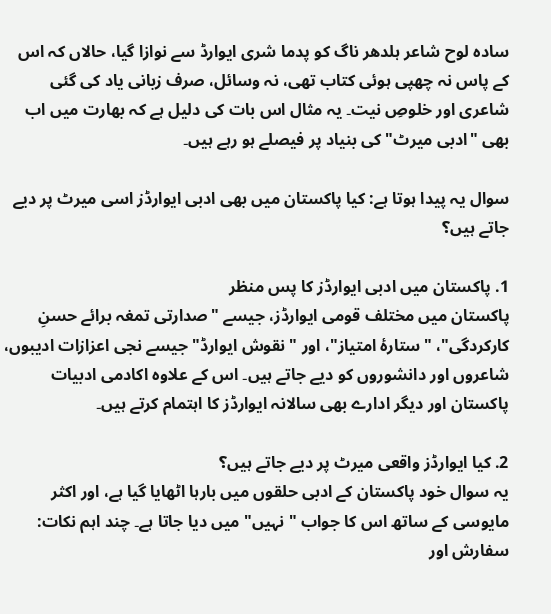سادہ لوح شاعر ہلدھر ناگ کو پدما شری ایوارڈ سے نوازا گیا، حالاں کہ اس کے پاس نہ چھپی ہوئی کتاب تھی، نہ وسائل، صرف زبانی یاد کی گئی شاعری اور خلوصِ نیت۔ یہ مثال اس بات کی دلیل ہے کہ بھارت میں اب بھی "ادبی میرٹ" کی بنیاد پر فیصلے ہو رہے ہیں۔

سوال یہ پیدا ہوتا ہے: کیا پاکستان میں بھی ادبی ایوارڈز اسی میرٹ پر دیے جاتے ہیں؟

1. پاکستان میں ادبی ایوارڈز کا پس منظر
پاکستان میں مختلف قومی ایوارڈز، جیسے "صدارتی تمغہ برائے حسنِ کارکردگی"، "ستارۂ امتیاز"، اور "نقوش ایوارڈ" جیسے نجی اعزازات ادیبوں، شاعروں اور دانشوروں کو دیے جاتے ہیں۔ اس کے علاوہ اکادمی ادبیات پاکستان اور دیگر ادارے بھی سالانہ ایوارڈز کا اہتمام کرتے ہیں۔

2. کیا ایوارڈز واقعی میرٹ پر دیے جاتے ہیں؟
یہ سوال خود پاکستان کے ادبی حلقوں میں بارہا اٹھایا گیا ہے، اور اکثر مایوسی کے ساتھ اس کا جواب "نہیں" میں دیا جاتا ہے۔ چند اہم نکات:
سفارش اور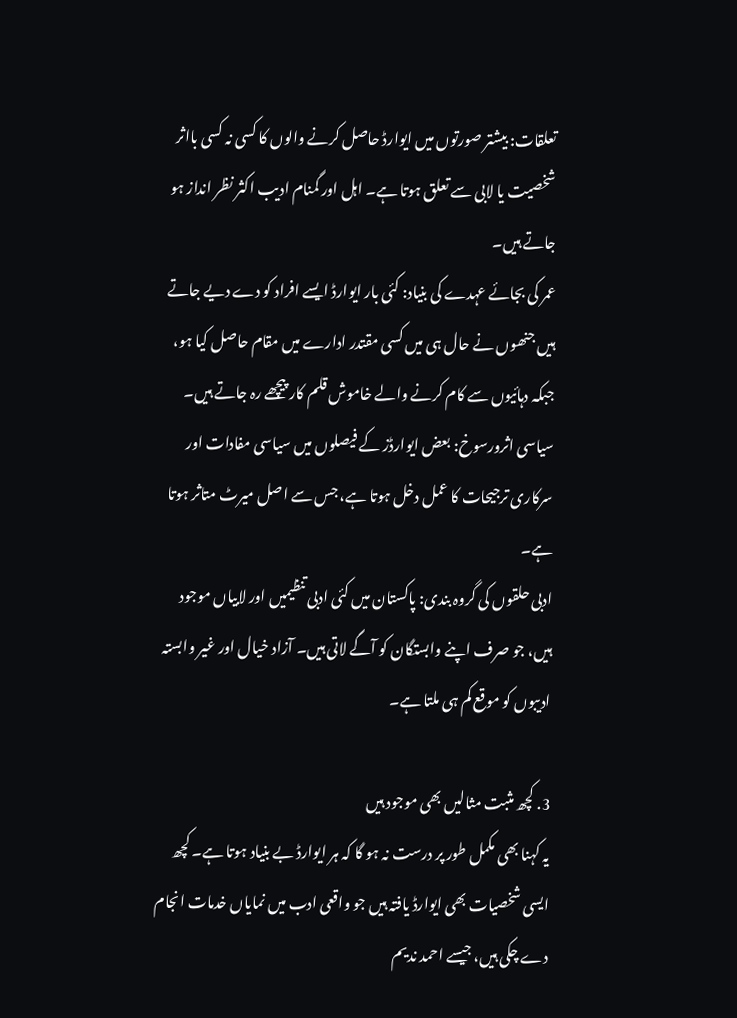تعلقات: بیشتر صورتوں میں ایوارڈ حاصل کرنے والوں کا کسی نہ کسی بااثر شخصیت یا لابی سے تعلق ہوتا ہے۔ اہل اور گمنام ادیب اکثر نظر انداز ہو جاتے ہیں۔
عمر کی بجائے عہدے کی بنیاد: کئی بار ایوارڈ ایسے افراد کو دے دیے جاتے ہیں جنھوں نے حال ہی میں کسی مقتدر ادارے میں مقام حاصل کیا ہو، جبکہ دہائیوں سے کام کرنے والے خاموش قلم کار پیچھے رہ جاتے ہیں۔
سیاسی اثرورسوخ: بعض ایوارڈز کے فیصلوں میں سیاسی مفادات اور سرکاری ترجیحات کا عمل دخل ہوتا ہے، جس سے اصل میرٹ متاثر ہوتا ہے۔
ادبی حلقوں کی گروہ بندی: پاکستان میں کئی ادبی تنظیمیں اور لابیاں موجود ہیں، جو صرف اپنے وابستگان کو آگے لاتی ہیں۔ آزاد خیال اور غیر وابستہ ادیبوں کو موقع کم ہی ملتا ہے۔

3. کچھ مثبت مثالیں بھی موجود ہیں
یہ کہنا بھی مکمل طور پر درست نہ ہو گا کہ ہر ایوارڈ بے بنیاد ہوتا ہے۔ کچھ ایسی شخصیات بھی ایوارڈ یافتہ ہیں جو واقعی ادب میں نمایاں خدمات انجام دے چکی ہیں، جیسے احمد ندیم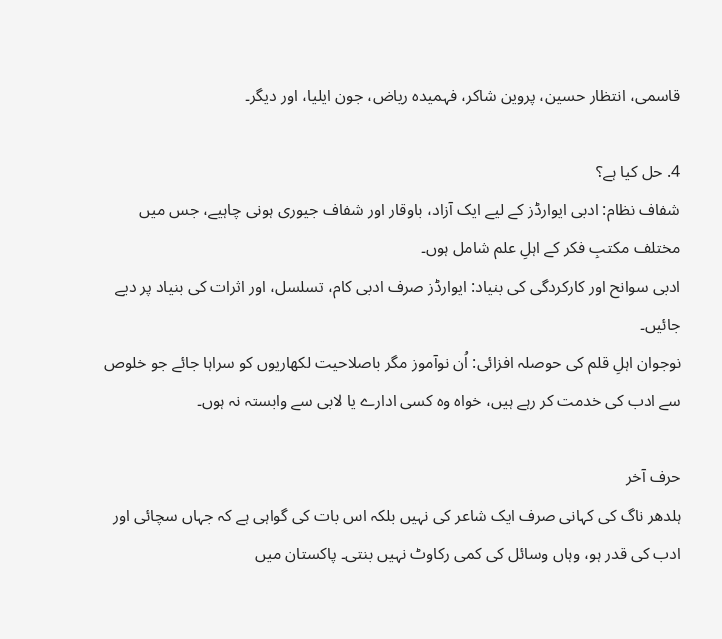قاسمی، انتظار حسین، پروین شاکر، فہمیدہ ریاض، جون ایلیا، اور دیگر۔

4. حل کیا ہے؟
شفاف نظام: ادبی ایوارڈز کے لیے ایک آزاد، باوقار اور شفاف جیوری ہونی چاہیے، جس میں مختلف مکتبِ فکر کے اہلِ علم شامل ہوں۔
ادبی سوانح اور کارکردگی کی بنیاد: ایوارڈز صرف ادبی کام، تسلسل، اور اثرات کی بنیاد پر دیے جائیں۔
نوجوان اہلِ قلم کی حوصلہ افزائی: اُن نوآموز مگر باصلاحیت لکھاریوں کو سراہا جائے جو خلوص سے ادب کی خدمت کر رہے ہیں، خواہ وہ کسی ادارے یا لابی سے وابستہ نہ ہوں۔

حرف آخر
ہلدھر ناگ کی کہانی صرف ایک شاعر کی نہیں بلکہ اس بات کی گواہی ہے کہ جہاں سچائی اور ادب کی قدر ہو، وہاں وسائل کی کمی رکاوٹ نہیں بنتی۔ پاکستان میں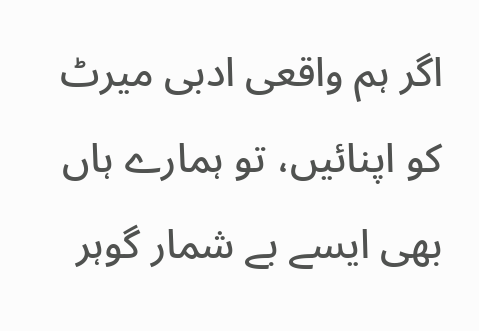اگر ہم واقعی ادبی میرٹ کو اپنائیں، تو ہمارے ہاں بھی ایسے بے شمار گوہر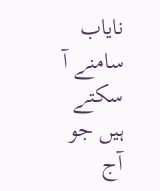نایاب سامنے آ سکتے ہیں جو آج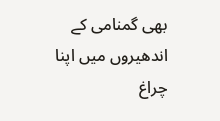بھی گمنامی کے اندھیروں میں اپنا چراغ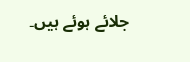جلائے ہوئے ہیں۔